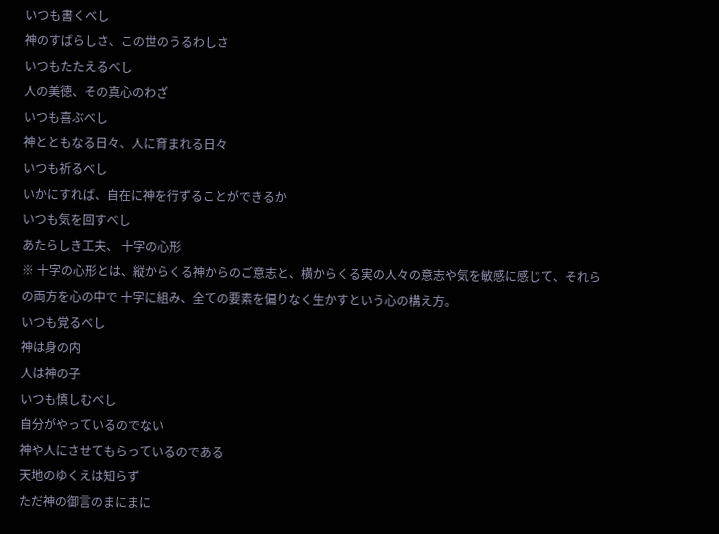いつも書くべし
神のすばらしさ、この世のうるわしさ
いつもたたえるべし
人の美徳、その真心のわざ
いつも喜ぶべし
神とともなる日々、人に育まれる日々
いつも祈るべし
いかにすれば、自在に神を行ずることができるか
いつも気を回すべし
あたらしき工夫、 十字の心形
※ 十字の心形とは、縦からくる神からのご意志と、横からくる実の人々の意志や気を敏感に感じて、それらの両方を心の中で 十字に組み、全ての要素を偏りなく生かすという心の構え方。
いつも覚るべし
神は身の内
人は神の子
いつも慎しむべし
自分がやっているのでない
神や人にさせてもらっているのである
天地のゆくえは知らず
ただ神の御言のまにまに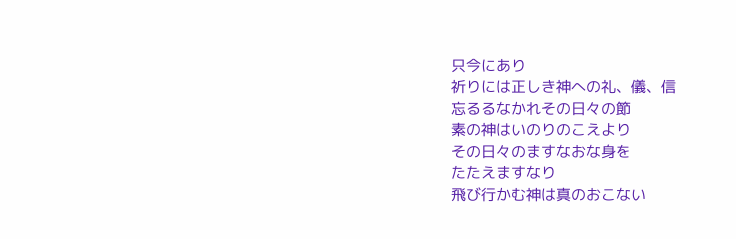只今にあり
祈りには正しき神への礼、儀、信
忘るるなかれその日々の節
素の神はいのりのこえより
その日々のますなおな身を
たたえますなり
飛び行かむ神は真のおこない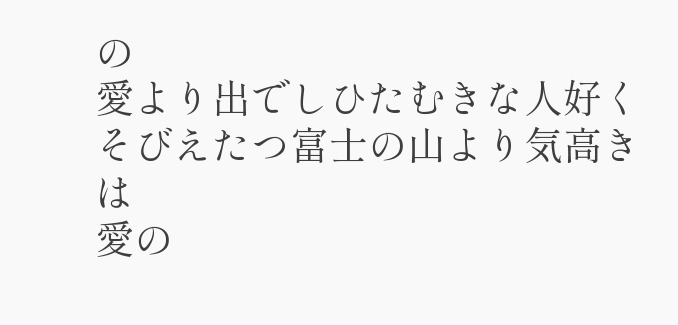の
愛より出でしひたむきな人好く
そびえたつ富士の山より気高きは
愛の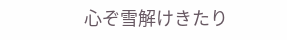心ぞ雪解けきたり